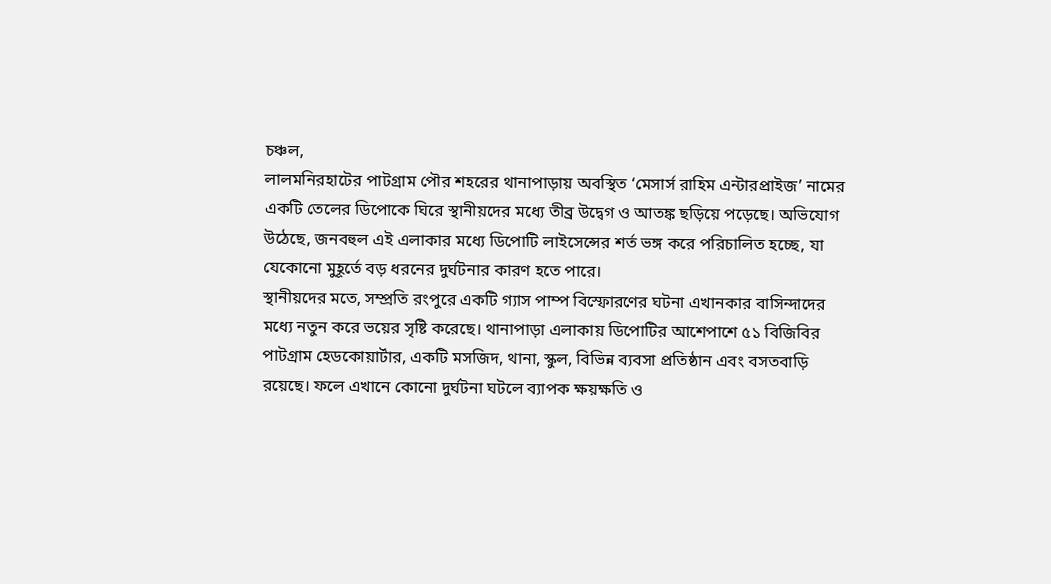চঞ্চল,
লালমনিরহাটের পাটগ্রাম পৌর শহরের থানাপাড়ায় অবস্থিত ‘মেসার্স রাহিম এন্টারপ্রাইজ’ নামের একটি তেলের ডিপোকে ঘিরে স্থানীয়দের মধ্যে তীব্র উদ্বেগ ও আতঙ্ক ছড়িয়ে পড়েছে। অভিযোগ উঠেছে, জনবহুল এই এলাকার মধ্যে ডিপোটি লাইসেন্সের শর্ত ভঙ্গ করে পরিচালিত হচ্ছে, যা যেকোনো মুহূর্তে বড় ধরনের দুর্ঘটনার কারণ হতে পারে।
স্থানীয়দের মতে, সম্প্রতি রংপুরে একটি গ্যাস পাম্প বিস্ফোরণের ঘটনা এখানকার বাসিন্দাদের মধ্যে নতুন করে ভয়ের সৃষ্টি করেছে। থানাপাড়া এলাকায় ডিপোটির আশেপাশে ৫১ বিজিবির পাটগ্রাম হেডকোয়ার্টার, একটি মসজিদ, থানা, স্কুল, বিভিন্ন ব্যবসা প্রতিষ্ঠান এবং বসতবাড়ি রয়েছে। ফলে এখানে কোনো দুর্ঘটনা ঘটলে ব্যাপক ক্ষয়ক্ষতি ও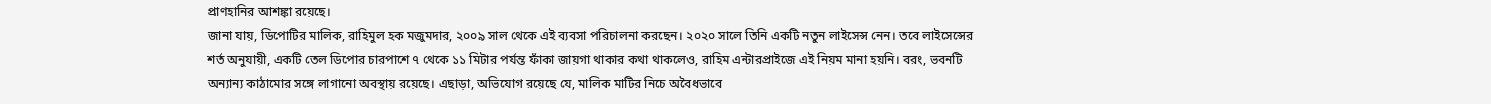প্রাণহানির আশঙ্কা রয়েছে।
জানা যায়, ডিপোটির মালিক, রাহিমুল হক মজুমদার, ২০০৯ সাল থেকে এই ব্যবসা পরিচালনা করছেন। ২০২০ সালে তিনি একটি নতুন লাইসেন্স নেন। তবে লাইসেন্সের শর্ত অনুযায়ী, একটি তেল ডিপোর চারপাশে ৭ থেকে ১১ মিটার পর্যন্ত ফাঁকা জায়গা থাকার কথা থাকলেও, রাহিম এন্টারপ্রাইজে এই নিয়ম মানা হয়নি। বরং, ভবনটি অন্যান্য কাঠামোর সঙ্গে লাগানো অবস্থায় রয়েছে। এছাড়া, অভিযোগ রয়েছে যে, মালিক মাটির নিচে অবৈধভাবে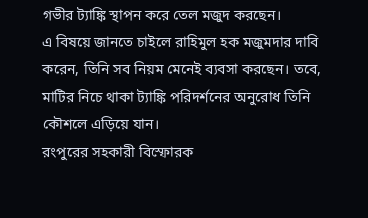গভীর ট্যাঙ্কি স্থাপন করে তেল মজুদ করছেন।
এ বিষয়ে জানতে চাইলে রাহিমুল হক মজুমদার দাবি করেন, তিনি সব নিয়ম মেনেই ব্যবসা করছেন। তবে, মাটির নিচে থাকা ট্যাঙ্কি পরিদর্শনের অনুরোধ তিনি কৌশলে এড়িয়ে যান।
রংপুরের সহকারী বিস্ফোরক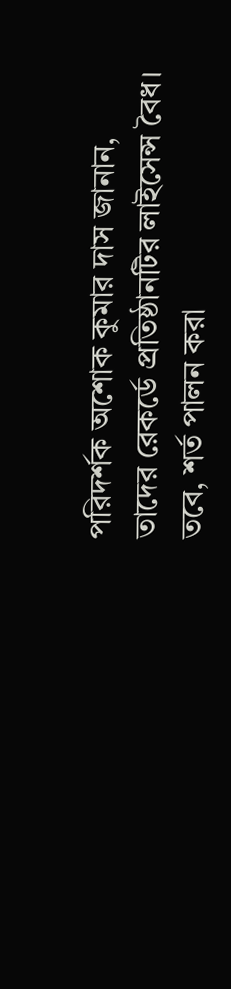পরিদর্শক অশোক কুমার দাস জানান, তাদের রেকর্ডে প্রতিষ্ঠানটির লাইসেন্স বৈধ। তবে, শর্ত পালন করা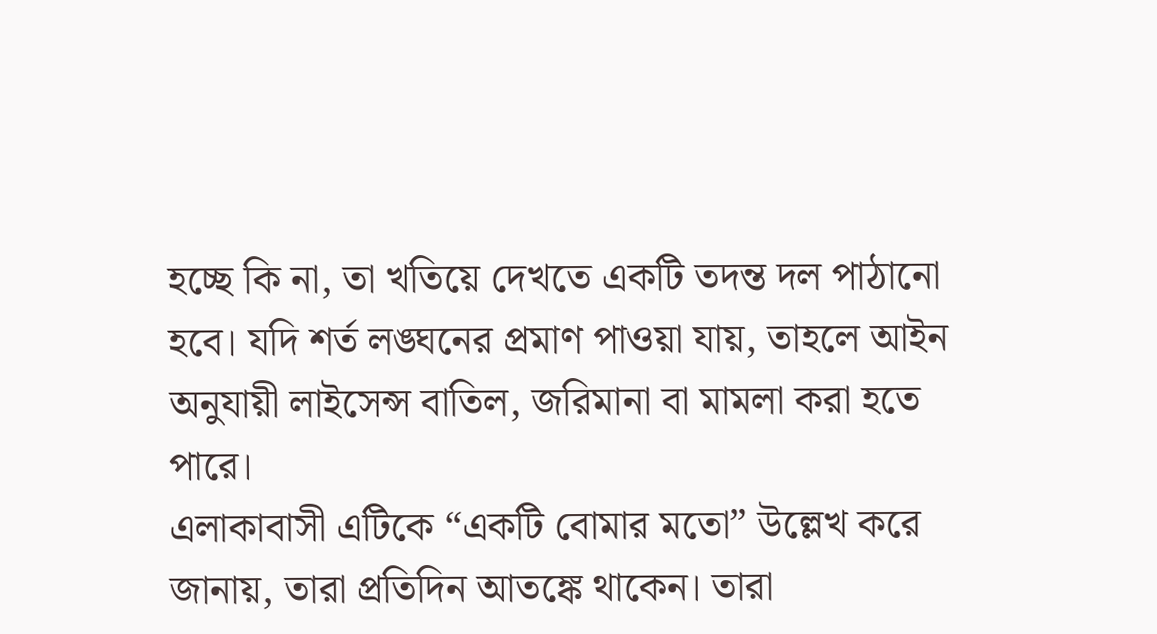হচ্ছে কি না, তা খতিয়ে দেখতে একটি তদন্ত দল পাঠানো হবে। যদি শর্ত লঙ্ঘনের প্রমাণ পাওয়া যায়, তাহলে আইন অনুযায়ী লাইসেন্স বাতিল, জরিমানা বা মামলা করা হতে পারে।
এলাকাবাসী এটিকে “একটি বোমার মতো” উল্লেখ করে জানায়, তারা প্রতিদিন আতঙ্কে থাকেন। তারা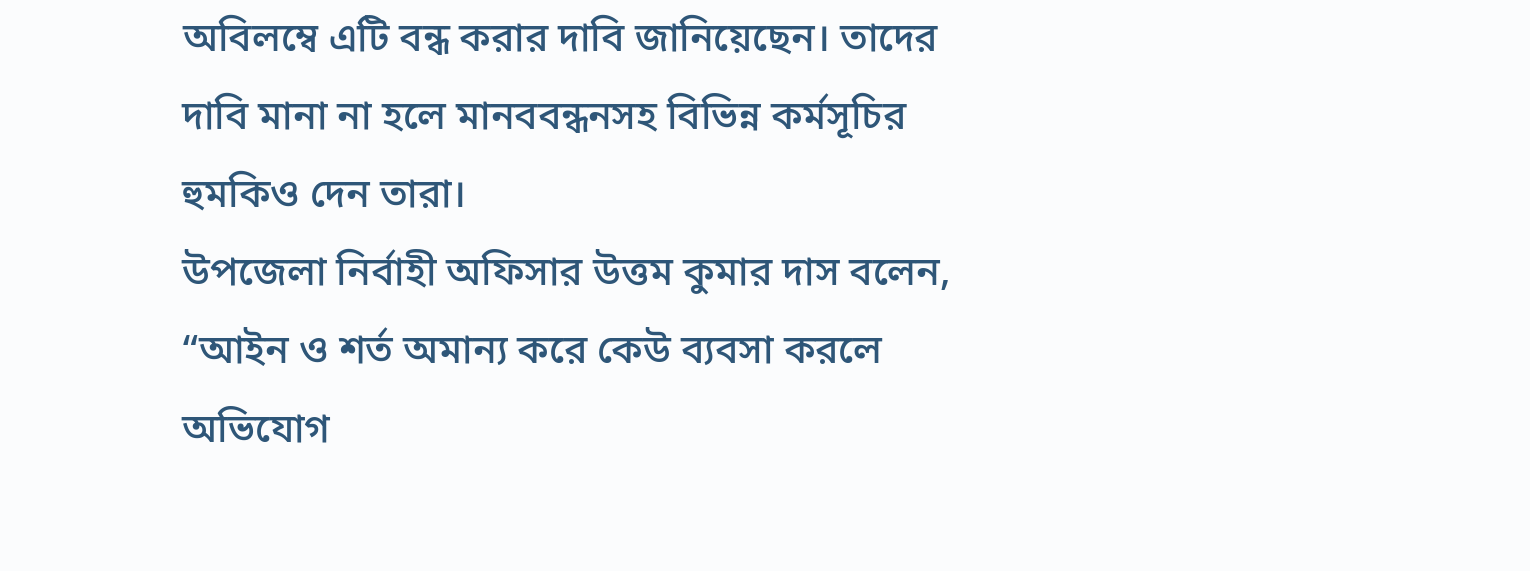অবিলম্বে এটি বন্ধ করার দাবি জানিয়েছেন। তাদের দাবি মানা না হলে মানববন্ধনসহ বিভিন্ন কর্মসূচির হুমকিও দেন তারা।
উপজেলা নির্বাহী অফিসার উত্তম কুমার দাস বলেন, “আইন ও শর্ত অমান্য করে কেউ ব্যবসা করলে অভিযোগ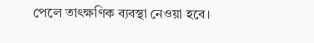পেলে তাৎক্ষণিক ব্যবস্থা নেওয়া হবে।